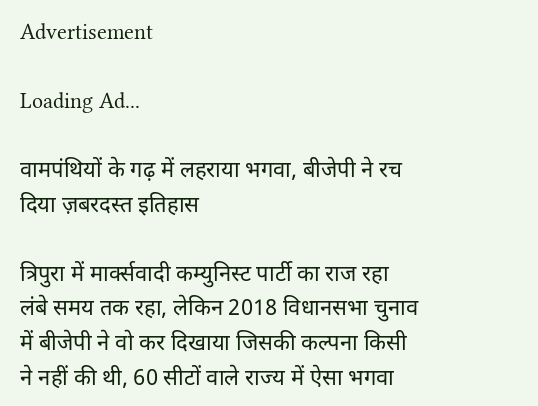Advertisement

Loading Ad...

वामपंथियों के गढ़ में लहराया भगवा, बीजेपी ने रच दिया ज़बरदस्त इतिहास

त्रिपुरा में मार्क्सवादी कम्युनिस्ट पार्टी का राज रहा लंबे समय तक रहा, लेकिन 2018 विधानसभा चुनाव में बीजेपी ने वो कर दिखाया जिसकी कल्पना किसी ने नहीं की थी, 60 सीटों वाले राज्य में ऐसा भगवा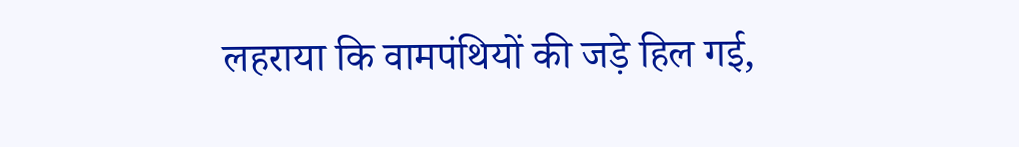लहराया कि वामपंथियों की जड़े हिल गई,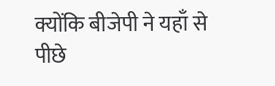क्योंकि बीजेपी ने यहाँ से पीछे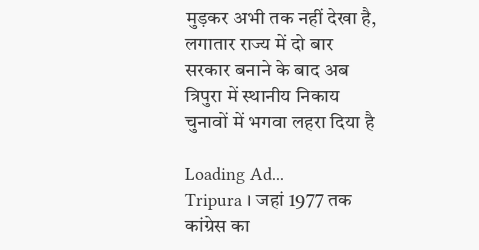मुड़कर अभी तक नहीं देखा है, लगातार राज्य में दो बार सरकार बनाने के बाद अब त्रिपुरा में स्थानीय निकाय चुनावों में भगवा लहरा दिया है

Loading Ad...
Tripura । जहां 1977 तक कांग्रेस का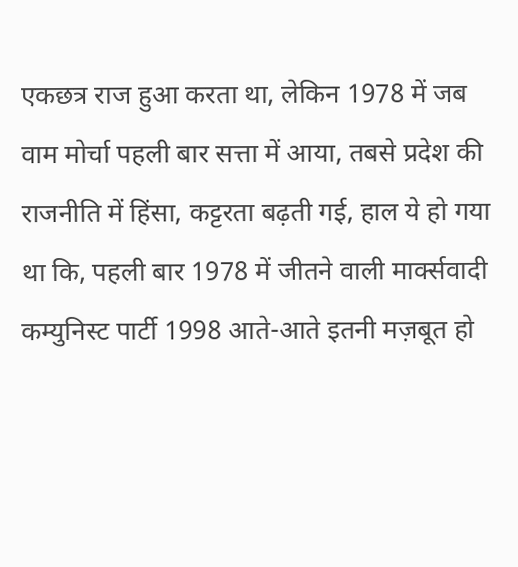एकछत्र राज हुआ करता था, लेकिन 1978 में जब वाम मोर्चा पहली बार सत्ता में आया, तबसे प्रदेश की राजनीति में हिंसा, कट्टरता बढ़ती गई, हाल ये हो गया था कि, पहली बार 1978 में जीतने वाली मार्क्सवादी कम्युनिस्ट पार्टी 1998 आते-आते इतनी मज़बूत हो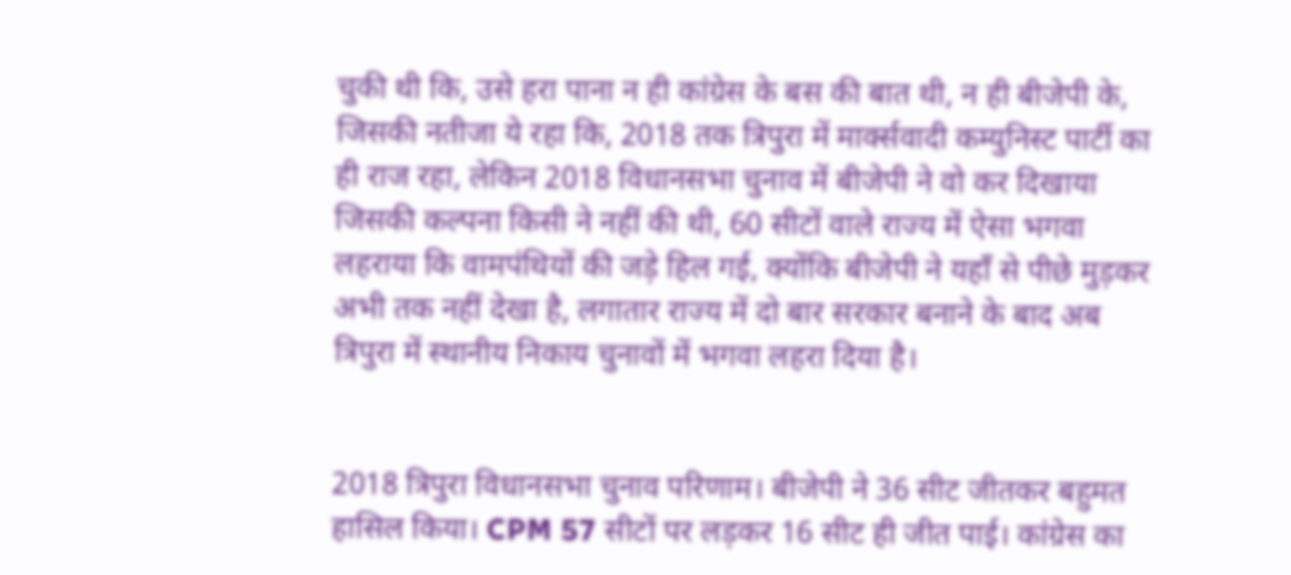चुकी थी कि, उसे हरा पाना न ही कांग्रेस के बस की बात थी, न ही बीजेपी के, जिसकी नतीजा ये रहा कि, 2018 तक त्रिपुरा में मार्क्सवादी कम्युनिस्ट पार्टी का ही राज रहा, लेकिन 2018 विधानसभा चुनाव में बीजेपी ने वो कर दिखाया जिसकी कल्पना किसी ने नहीं की थी, 60 सीटों वाले राज्य में ऐसा भगवा लहराया कि वामपंथियों की जड़े हिल गई, क्योंकि बीजेपी ने यहाँ से पीछे मुड़कर अभी तक नहीं देखा है, लगातार राज्य में दो बार सरकार बनाने के बाद अब त्रिपुरा में स्थानीय निकाय चुनावों में भगवा लहरा दिया है।


2018 त्रिपुरा विधानसभा चुनाव परिणाम। बीजेपी ने 36 सीट जीतकर बहुमत हासिल किया। CPM 57 सीटों पर लड़कर 16 सीट ही जीत पाई। कांग्रेस का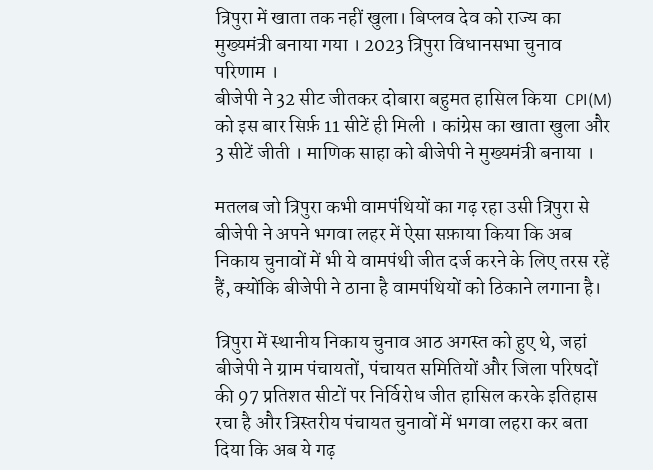त्रिपुरा में खाता तक नहीं खुला। बिप्लव देव को राज्य का मुख्यमंत्री बनाया गया । 2023 त्रिपुरा विधानसभा चुनाव परिणाम ।
बीजेपी ने 32 सीट जीतकर दोबारा बहुमत हासिल किया  CPI(M) को इस बार सिर्फ़ 11 सीटें ही मिली । कांग्रेस का खाता खुला और 3 सीटें जीती । माणिक साहा को बीजेपी ने मुख्यमंत्री बनाया ।

मतलब जो त्रिपुरा कभी वामपंथियों का गढ़ रहा उसी त्रिपुरा से बीजेपी ने अपने भगवा लहर में ऐसा सफ़ाया किया कि अब निकाय चुनावों में भी ये वामपंथी जीत दर्ज करने के लिए तरस रहें हैं, क्योंकि बीजेपी ने ठाना है वामपंथियों को ठिकाने लगाना है।

त्रिपुरा में स्थानीय निकाय चुनाव आठ अगस्त को हुए थे, जहां बीजेपी ने ग्राम पंचायतों, पंचायत समितियों और जिला परिषदों की 97 प्रतिशत सीटों पर निर्विरोध जीत हासिल करके इतिहास रचा है और त्रिस्तरीय पंचायत चुनावों में भगवा लहरा कर बता दिया कि अब ये गढ़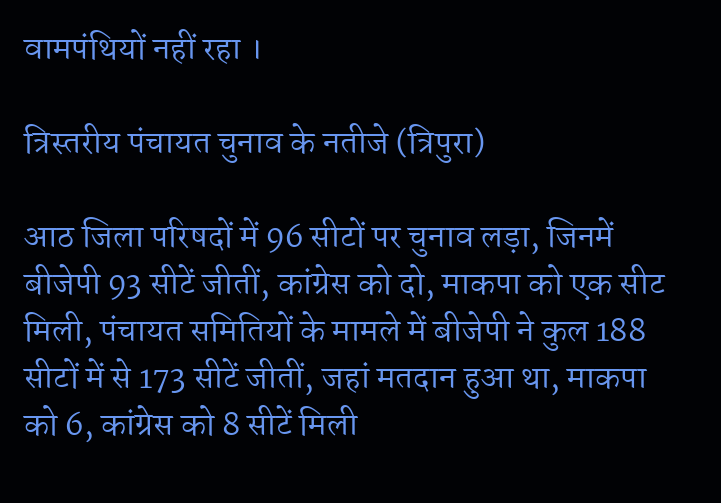वामपंथियों नहीं रहा ।

त्रिस्तरीय पंचायत चुनाव के नतीजे (त्रिपुरा)

आठ जिला परिषदों में 96 सीटों पर चुनाव लड़ा, जिनमें बीजेपी 93 सीटें जीतीं, कांग्रेस को दो, माकपा को एक सीट मिली, पंचायत समितियों के मामले में बीजेपी ने कुल 188 सीटों में से 173 सीटें जीतीं, जहां मतदान हुआ था, माकपा को 6, कांग्रेस को 8 सीटें मिली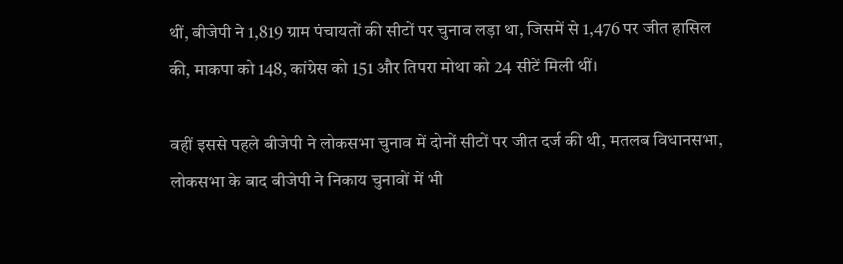थीं, बीजेपी ने 1,819 ग्राम पंचायतों की सीटों पर चुनाव लड़ा था, जिसमें से 1,476 पर जीत हासिल की, माकपा को 148, कांग्रेस को 151 और तिपरा मोथा को 24 सीटें मिली थीं।

वहीं इससे पहले बीजेपी ने लोकसभा चुनाव में दोनों सीटों पर जीत दर्ज की थी, मतलब विधानसभा, लोकसभा के बाद बीजेपी ने निकाय चुनावों में भी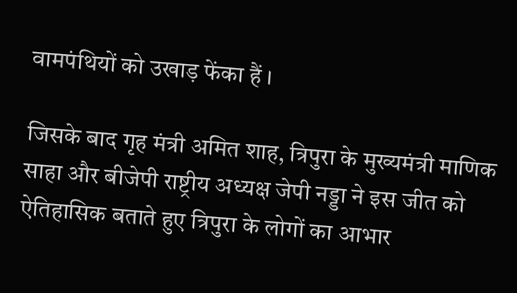वामपंथियों को उखाड़ फेंका हैं ।

जिसके बाद गृह मंत्री अमित शाह, त्रिपुरा के मुख्यमंत्री माणिक साहा और बीजेपी राष्ट्रीय अध्यक्ष जेपी नड्डा ने इस जीत को ऐतिहासिक बताते हुए त्रिपुरा के लोगों का आभार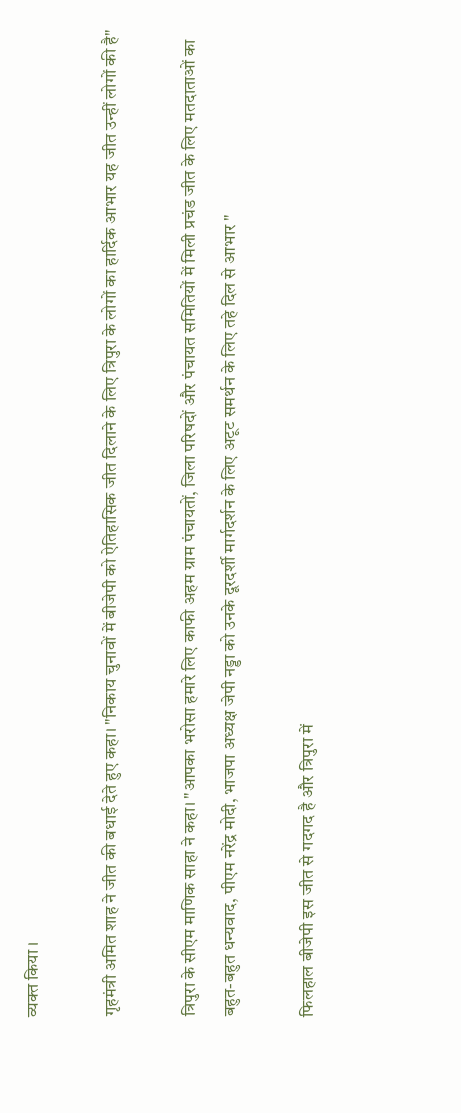व्यक्त किया ।

गृहमंत्री अमित शाह ने जीत की बधाई देते हुए कहा। "निकाय चुनावों में बीजेपी को ऐतिहासिक जीत दिलाने के लिए त्रिपुरा के लोगों का हार्दिक आभार यह जीत उन्हीं लोगों की है"

त्रिपुरा के सीएम माणिक साहा ने कहा। "आपका भरोसा हमारे लिए काफी अहम ग्राम पंचायतों, जिला परिषदों और पंचायत समितियों में मिली प्रचंड जीत के लिए मतदाताओं का बहुत-बहुत धन्यवाद, पीएम नरेंद्र मोदी, भाजपा अध्यक्ष जेपी नड्डा को उनके दूरदर्शी मार्गदर्शन के लिए अटूट समर्थन के लिए तहे दिल से आभार "

फिलहाल बीजेपी इस जीत से गदगद है और त्रिपुरा में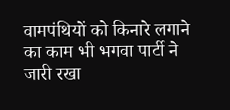वामपंथियों को किनारे लगाने का काम भी भगवा पार्टी ने जारी रखा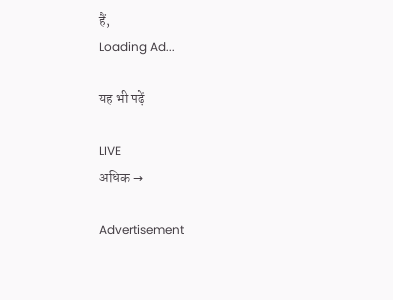हैं,
Loading Ad...

यह भी पढ़ें

LIVE
अधिक →

Advertisement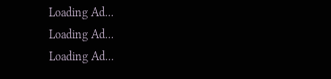Loading Ad...
Loading Ad...
Loading Ad...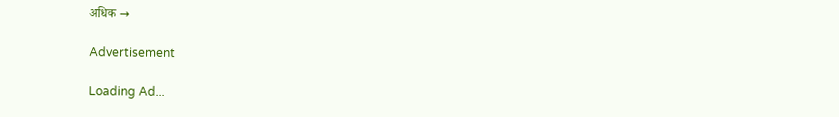अधिक →

Advertisement

Loading Ad...